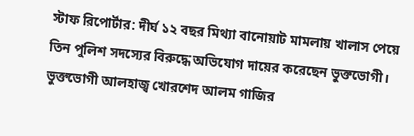স্টাফ রিপোর্টার: দীর্ঘ ১২ বছর মিথ্যা বানোয়াট মামলায় খালাস পেয়ে তিন পুলিশ সদস্যের বিরুদ্ধে অভিযোগ দায়ের করেছেন ভুক্তভোগী। ভুক্তভোগী আলহাজ্ব খোরশেদ আলম গাজির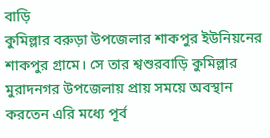বাড়ি
কুমিল্লার বরুড়া উপজেলার শাকপুর ইউনিয়নের শাকপুর গ্রামে। সে তার শ্বশুরবাড়ি কুমিল্লার মুরাদনগর উপজেলায় প্রায় সময়ে অবস্থান করতেন এরি মধ্যে পূর্ব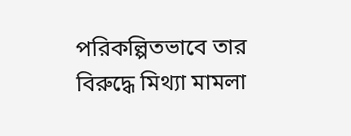পরিকল্পিতভাবে তার বিরুদ্ধে মিথ্যা মামলা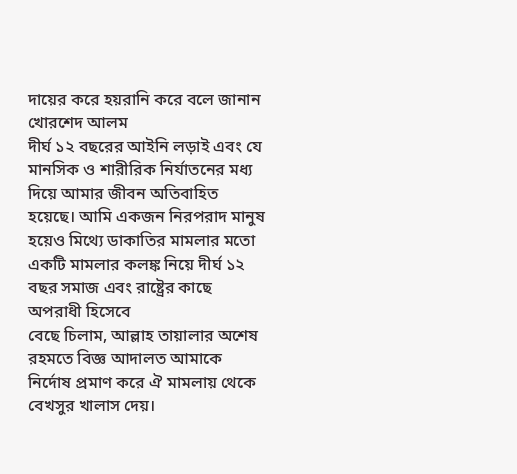দায়ের করে হয়রানি করে বলে জানান খোরশেদ আলম
দীর্ঘ ১২ বছরের আইনি লড়াই এবং যে মানসিক ও শারীরিক নির্যাতনের মধ্য দিয়ে আমার জীবন অতিবাহিত হয়েছে। আমি একজন নিরপরাদ মানুষ হয়েও মিথ্যে ডাকাতির মামলার মতো একটি মামলার কলঙ্ক নিয়ে দীর্ঘ ১২ বছর সমাজ এবং রাষ্ট্রের কাছে অপরাধী হিসেবে
বেছে চিলাম, আল্লাহ তায়ালার অশেষ রহমতে বিজ্ঞ আদালত আমাকে নির্দোষ প্রমাণ করে ঐ মামলায় থেকে বেখসুর খালাস দেয়।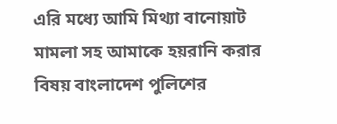এরি মধ্যে আমি মিথ্যা বানোয়াট মামলা সহ আমাকে হয়রানি করার বিষয় বাংলাদেশ পুলিশের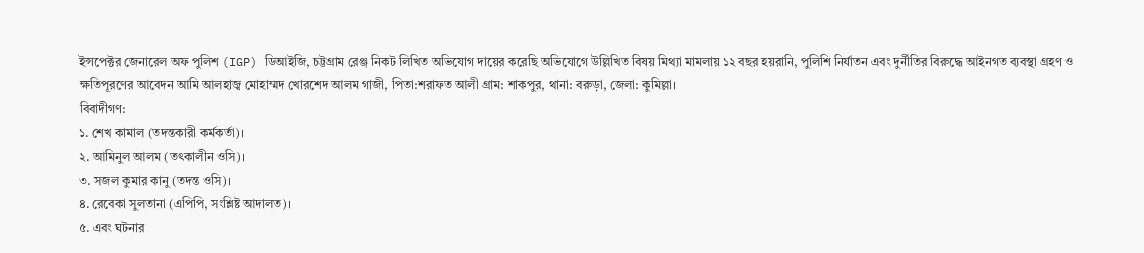ইন্সপেক্টর জেনারেল অফ পুলিশ (IGP) ডিআইজি, চট্টগ্রাম রেঞ্জ নিকট লিখিত অভিযোগ দায়ের করেছি অভিযোগে উল্লিখিত বিষয় মিথ্যা মামলায় ১২ বছর হয়রানি, পুলিশি নির্যাতন এবং দুর্নীতির বিরুদ্ধে আইনগত ব্যবস্থা গ্রহণ ও ক্ষতিপূরণের আবেদন আমি আলহাজ্ব মোহাম্মদ খোরশেদ আলম গাজী, পিতা:শরাফত আলী গ্রাম: শাকপুর, থানা: বরুড়া, জেলা: কুমিল্লা।
বিবাদীগণ:
১. শেখ কামাল (তদন্তকারী কর্মকর্তা)।
২. আমিনুল আলম (তৎকালীন ওসি)।
৩. সজল কুমার কানু (তদন্ত ওসি)।
৪. রেবেকা সুলতানা (এপিপি, সংশ্লিষ্ট আদালত)।
৫. এবং ঘটনার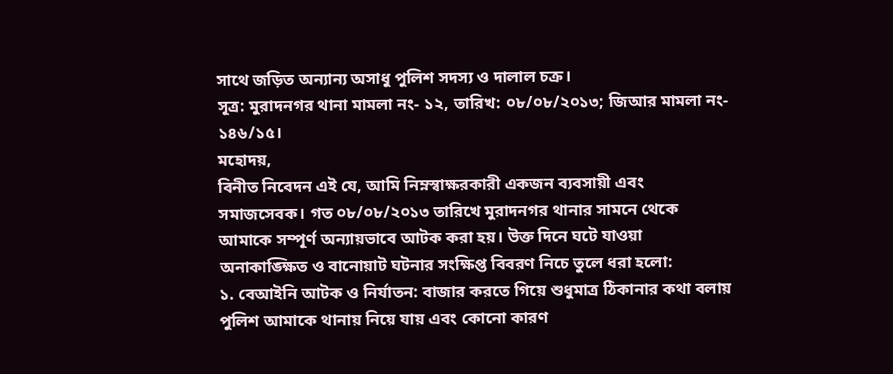সাথে জড়িত অন্যান্য অসাধু পুলিশ সদস্য ও দালাল চক্র।
সূত্র: মুরাদনগর থানা মামলা নং- ১২, তারিখ: ০৮/০৮/২০১৩; জিআর মামলা নং- ১৪৬/১৫।
মহোদয়,
বিনীত নিবেদন এই যে, আমি নিম্নস্বাক্ষরকারী একজন ব্যবসায়ী এবং সমাজসেবক। গত ০৮/০৮/২০১৩ তারিখে মুরাদনগর থানার সামনে থেকে আমাকে সম্পূর্ণ অন্যায়ভাবে আটক করা হয়। উক্ত দিনে ঘটে যাওয়া অনাকাঙ্ক্ষিত ও বানোয়াট ঘটনার সংক্ষিপ্ত বিবরণ নিচে তুলে ধরা হলো:
১. বেআইনি আটক ও নির্যাতন: বাজার করতে গিয়ে শুধুমাত্র ঠিকানার কথা বলায় পুলিশ আমাকে থানায় নিয়ে যায় এবং কোনো কারণ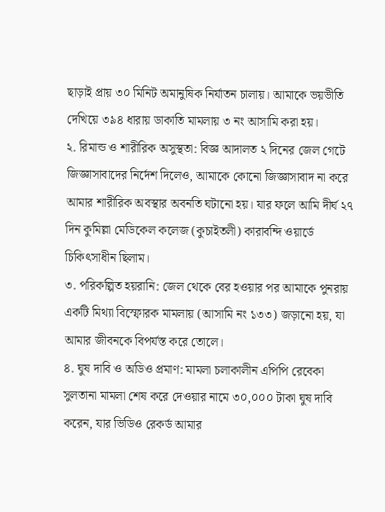ছাড়াই প্রায় ৩০ মিনিট অমানুষিক নির্যাতন চালায়। আমাকে ভয়ভীতি দেখিয়ে ৩৯৪ ধারায় ডাকাতি মামলায় ৩ নং আসামি করা হয়।
২. রিমান্ড ও শারীরিক অসুস্থতা: বিজ্ঞ আদালত ২ দিনের জেল গেটে জিজ্ঞাসাবাদের নির্দেশ দিলেও, আমাকে কোনো জিজ্ঞাসাবাদ না করে আমার শারীরিক অবস্থার অবনতি ঘটানো হয়। যার ফলে আমি দীর্ঘ ২৭ দিন কুমিল্লা মেডিকেল কলেজ (কুচাইতলী) কারাবন্দি ওয়ার্ডে চিকিৎসাধীন ছিলাম।
৩. পরিকল্পিত হয়রানি: জেল থেকে বের হওয়ার পর আমাকে পুনরায় একটি মিথ্যা বিস্ফোরক মামলায় (আসামি নং ১৩৩) জড়ানো হয়, যা আমার জীবনকে বিপর্যস্ত করে তোলে।
৪. ঘুষ দাবি ও অডিও প্রমাণ: মামলা চলাকালীন এপিপি রেবেকা সুলতানা মামলা শেষ করে দেওয়ার নামে ৩০,০০০ টাকা ঘুষ দাবি করেন, যার ভিডিও রেকর্ড আমার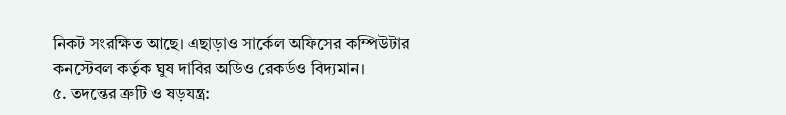নিকট সংরক্ষিত আছে। এছাড়াও সার্কেল অফিসের কম্পিউটার কনস্টেবল কর্তৃক ঘুষ দাবির অডিও রেকর্ডও বিদ্যমান।
৫. তদন্তের ত্রুটি ও ষড়যন্ত্র: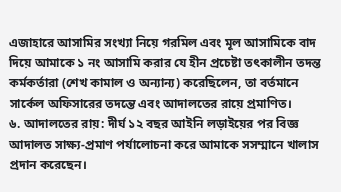এজাহারে আসামির সংখ্যা নিয়ে গরমিল এবং মূল আসামিকে বাদ দিয়ে আমাকে ১ নং আসামি করার যে হীন প্রচেষ্টা তৎকালীন তদন্ত কর্মকর্তারা (শেখ কামাল ও অন্যান্য) করেছিলেন, তা বর্তমানে সার্কেল অফিসারের তদন্তে এবং আদালতের রায়ে প্রমাণিত।
৬. আদালতের রায়: দীর্ঘ ১২ বছর আইনি লড়াইয়ের পর বিজ্ঞ আদালত সাক্ষ্য-প্রমাণ পর্যালোচনা করে আমাকে সসম্মানে খালাস প্রদান করেছেন।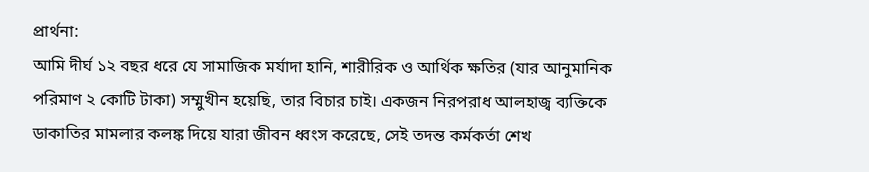প্রার্থনা:
আমি দীর্ঘ ১২ বছর ধরে যে সামাজিক মর্যাদা হানি, শারীরিক ও আর্থিক ক্ষতির (যার আনুমানিক পরিমাণ ২ কোটি টাকা) সম্মুখীন হয়েছি, তার বিচার চাই। একজন নিরপরাধ আলহাজ্ব ব্যক্তিকে ডাকাতির মামলার কলঙ্ক দিয়ে যারা জীবন ধ্বংস করেছে, সেই তদন্ত কর্মকর্তা শেখ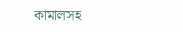কামালসহ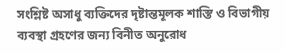সংশ্লিষ্ট অসাধু ব্যক্তিদের দৃষ্টান্তমূলক শাস্তি ও বিভাগীয় ব্যবস্থা গ্রহণের জন্য বিনীত অনুরোধ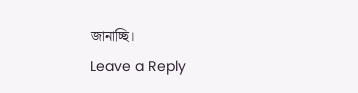জানাচ্ছি।
Leave a Reply